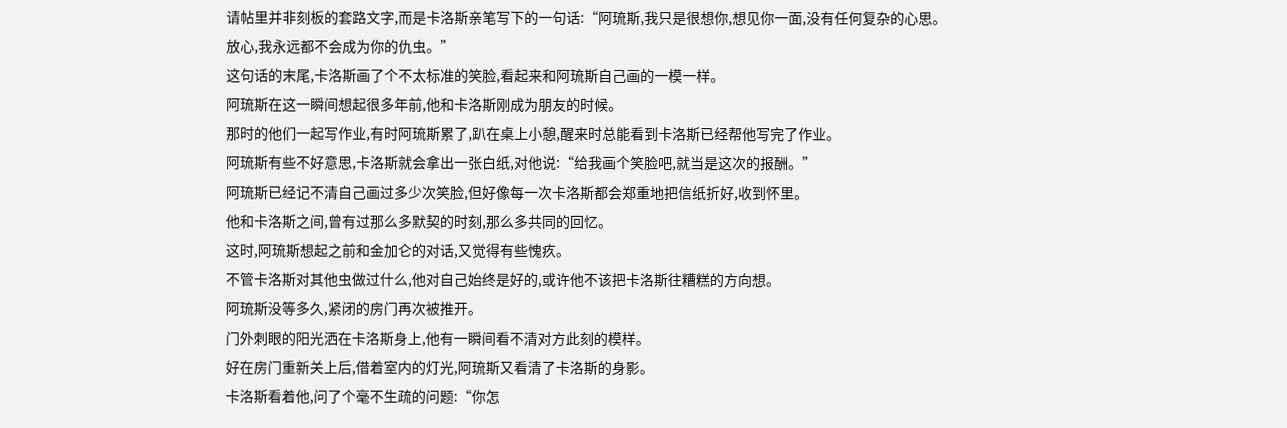请帖里并非刻板的套路文字,而是卡洛斯亲笔写下的一句话:“阿琉斯,我只是很想你,想见你一面,没有任何复杂的心思。
放心,我永远都不会成为你的仇虫。”
这句话的末尾,卡洛斯画了个不太标准的笑脸,看起来和阿琉斯自己画的一模一样。
阿琉斯在这一瞬间想起很多年前,他和卡洛斯刚成为朋友的时候。
那时的他们一起写作业,有时阿琉斯累了,趴在桌上小憩,醒来时总能看到卡洛斯已经帮他写完了作业。
阿琉斯有些不好意思,卡洛斯就会拿出一张白纸,对他说:“给我画个笑脸吧,就当是这次的报酬。”
阿琉斯已经记不清自己画过多少次笑脸,但好像每一次卡洛斯都会郑重地把信纸折好,收到怀里。
他和卡洛斯之间,曾有过那么多默契的时刻,那么多共同的回忆。
这时,阿琉斯想起之前和金加仑的对话,又觉得有些愧疚。
不管卡洛斯对其他虫做过什么,他对自己始终是好的,或许他不该把卡洛斯往糟糕的方向想。
阿琉斯没等多久,紧闭的房门再次被推开。
门外刺眼的阳光洒在卡洛斯身上,他有一瞬间看不清对方此刻的模样。
好在房门重新关上后,借着室内的灯光,阿琉斯又看清了卡洛斯的身影。
卡洛斯看着他,问了个毫不生疏的问题:“你怎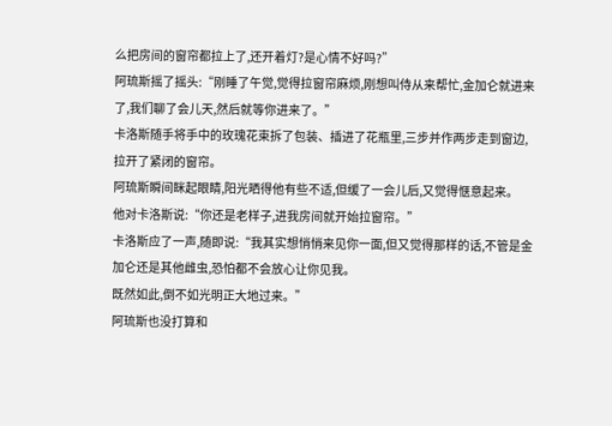么把房间的窗帘都拉上了,还开着灯?是心情不好吗?”
阿琉斯摇了摇头:“刚睡了午觉,觉得拉窗帘麻烦,刚想叫侍从来帮忙,金加仑就进来了,我们聊了会儿天,然后就等你进来了。”
卡洛斯随手将手中的玫瑰花束拆了包装、插进了花瓶里,三步并作两步走到窗边,拉开了紧闭的窗帘。
阿琉斯瞬间眯起眼睛,阳光晒得他有些不适,但缓了一会儿后,又觉得惬意起来。
他对卡洛斯说:“你还是老样子,进我房间就开始拉窗帘。”
卡洛斯应了一声,随即说:“我其实想悄悄来见你一面,但又觉得那样的话,不管是金加仑还是其他雌虫,恐怕都不会放心让你见我。
既然如此,倒不如光明正大地过来。”
阿琉斯也没打算和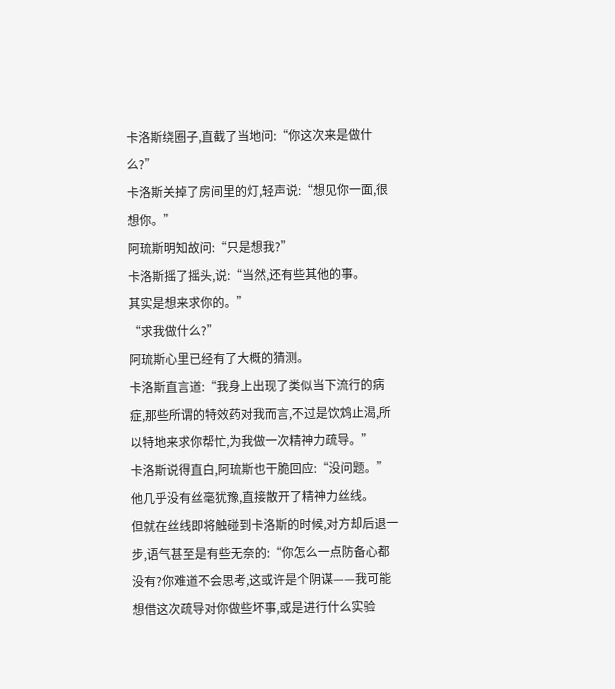卡洛斯绕圈子,直截了当地问:“你这次来是做什么?”
卡洛斯关掉了房间里的灯,轻声说:“想见你一面,很想你。”
阿琉斯明知故问:“只是想我?”
卡洛斯摇了摇头,说:“当然,还有些其他的事。
其实是想来求你的。”
“求我做什么?”
阿琉斯心里已经有了大概的猜测。
卡洛斯直言道:“我身上出现了类似当下流行的病症,那些所谓的特效药对我而言,不过是饮鸩止渴,所以特地来求你帮忙,为我做一次精神力疏导。”
卡洛斯说得直白,阿琉斯也干脆回应:“没问题。”
他几乎没有丝毫犹豫,直接散开了精神力丝线。
但就在丝线即将触碰到卡洛斯的时候,对方却后退一步,语气甚至是有些无奈的:“你怎么一点防备心都没有?你难道不会思考,这或许是个阴谋——我可能想借这次疏导对你做些坏事,或是进行什么实验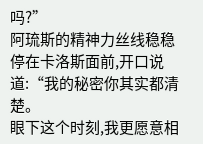吗?”
阿琉斯的精神力丝线稳稳停在卡洛斯面前,开口说道:“我的秘密你其实都清楚。
眼下这个时刻,我更愿意相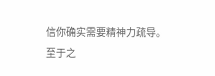信你确实需要精神力疏导。
至于之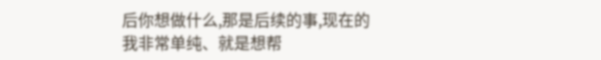后你想做什么,那是后续的事,现在的我非常单纯、就是想帮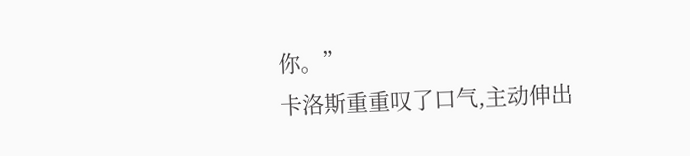你。”
卡洛斯重重叹了口气,主动伸出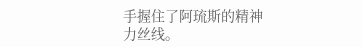手握住了阿琉斯的精神力丝线。